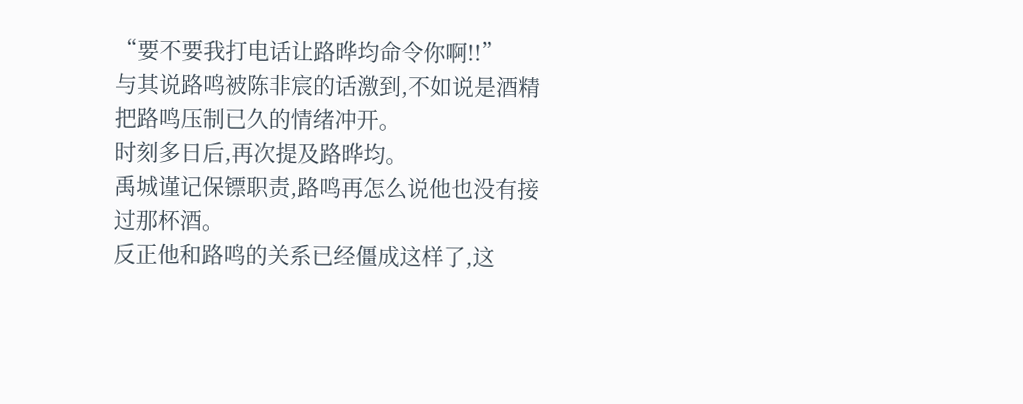“要不要我打电话让路晔均命令你啊!!”
与其说路鸣被陈非宸的话激到,不如说是酒精把路鸣压制已久的情绪冲开。
时刻多日后,再次提及路晔均。
禹城谨记保镖职责,路鸣再怎么说他也没有接过那杯酒。
反正他和路鸣的关系已经僵成这样了,这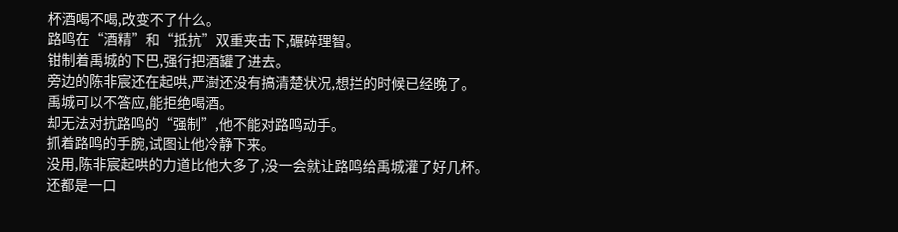杯酒喝不喝,改变不了什么。
路鸣在“酒精”和“抵抗”双重夹击下,碾碎理智。
钳制着禹城的下巴,强行把酒罐了进去。
旁边的陈非宸还在起哄,严澍还没有搞清楚状况,想拦的时候已经晚了。
禹城可以不答应,能拒绝喝酒。
却无法对抗路鸣的“强制”,他不能对路鸣动手。
抓着路鸣的手腕,试图让他冷静下来。
没用,陈非宸起哄的力道比他大多了,没一会就让路鸣给禹城灌了好几杯。
还都是一口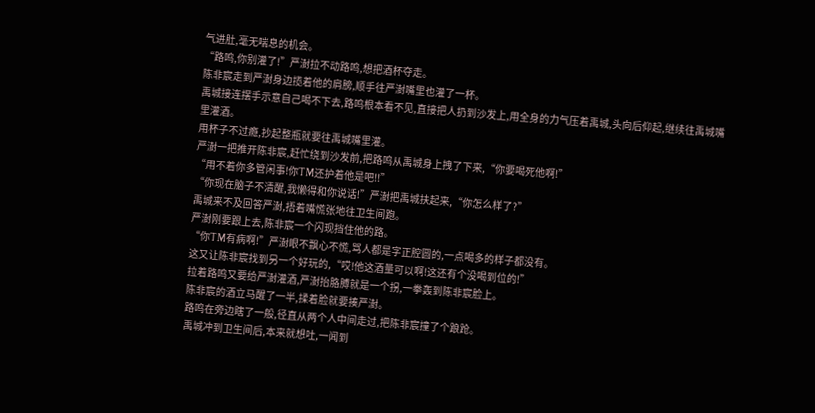气进肚,毫无喘息的机会。
“路鸣,你别灌了!”严澍拉不动路鸣,想把酒杯夺走。
陈非宸走到严澍身边揽着他的肩膀,顺手往严澍嘴里也灌了一杯。
禹城接连摆手示意自己喝不下去,路鸣根本看不见,直接把人扔到沙发上,用全身的力气压着禹城,头向后仰起,继续往禹城嘴里灌酒。
用杯子不过瘾,抄起整瓶就要往禹城嘴里灌。
严澍一把推开陈非宸,赶忙绕到沙发前,把路鸣从禹城身上拽了下来,“你要喝死他啊!”
“用不着你多管闲事!你TM还护着他是吧!!”
“你现在脑子不清醒,我懒得和你说话!”严澍把禹城扶起来,“你怎么样了?”
禹城来不及回答严澍,捂着嘴慌张地往卫生间跑。
严澍刚要跟上去,陈非宸一个闪现挡住他的路。
“你TM有病啊!”严澍眼不飘心不慌,骂人都是字正腔圆的,一点喝多的样子都没有。
这又让陈非宸找到另一个好玩的,“哎!他这酒量可以啊!这还有个没喝到位的!”
拉着路鸣又要给严澍灌酒,严澍抬胳膊就是一个拐,一拳轰到陈非宸脸上。
陈非宸的酒立马醒了一半,揉着脸就要揍严澍。
路鸣在旁边瞎了一般,径直从两个人中间走过,把陈非宸撞了个踉跄。
禹城冲到卫生间后,本来就想吐,一闻到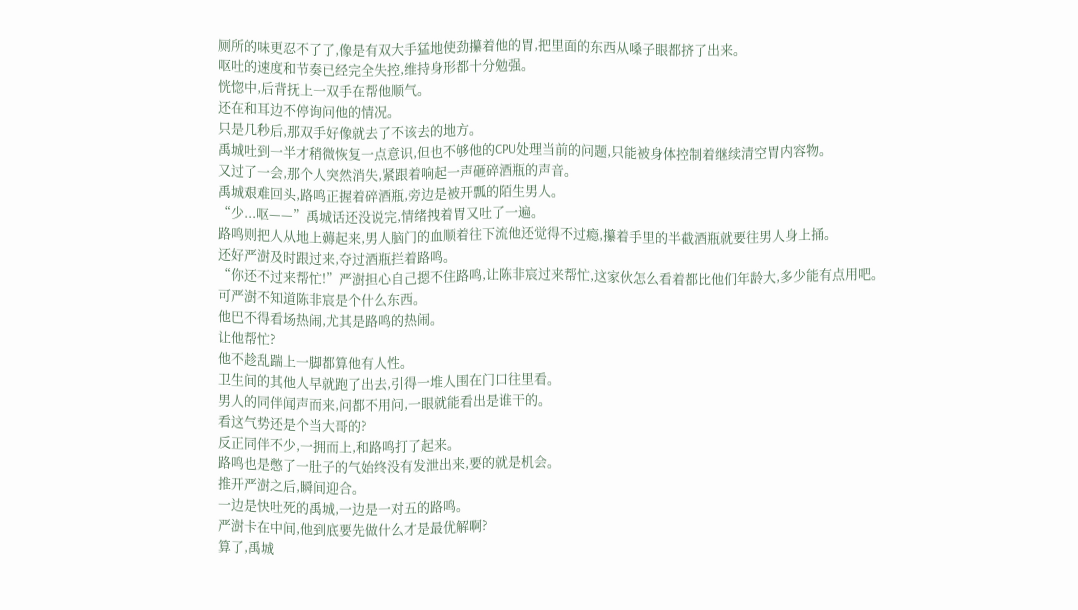厕所的味更忍不了了,像是有双大手猛地使劲攥着他的胃,把里面的东西从嗓子眼都挤了出来。
呕吐的速度和节奏已经完全失控,维持身形都十分勉强。
恍惚中,后背抚上一双手在帮他顺气。
还在和耳边不停询问他的情况。
只是几秒后,那双手好像就去了不该去的地方。
禹城吐到一半才稍微恢复一点意识,但也不够他的CPU处理当前的问题,只能被身体控制着继续清空胃内容物。
又过了一会,那个人突然消失,紧跟着响起一声砸碎酒瓶的声音。
禹城艰难回头,路鸣正握着碎酒瓶,旁边是被开瓢的陌生男人。
“少...呕——”禹城话还没说完,情绪拽着胃又吐了一遍。
路鸣则把人从地上薅起来,男人脑门的血顺着往下流他还觉得不过瘾,攥着手里的半截酒瓶就要往男人身上捅。
还好严澍及时跟过来,夺过酒瓶拦着路鸣。
“你还不过来帮忙!”严澍担心自己摁不住路鸣,让陈非宸过来帮忙,这家伙怎么看着都比他们年龄大,多少能有点用吧。
可严澍不知道陈非宸是个什么东西。
他巴不得看场热闹,尤其是路鸣的热闹。
让他帮忙?
他不趁乱踹上一脚都算他有人性。
卫生间的其他人早就跑了出去,引得一堆人围在门口往里看。
男人的同伴闻声而来,问都不用问,一眼就能看出是谁干的。
看这气势还是个当大哥的?
反正同伴不少,一拥而上,和路鸣打了起来。
路鸣也是憋了一肚子的气始终没有发泄出来,要的就是机会。
推开严澍之后,瞬间迎合。
一边是快吐死的禹城,一边是一对五的路鸣。
严澍卡在中间,他到底要先做什么才是最优解啊?
算了,禹城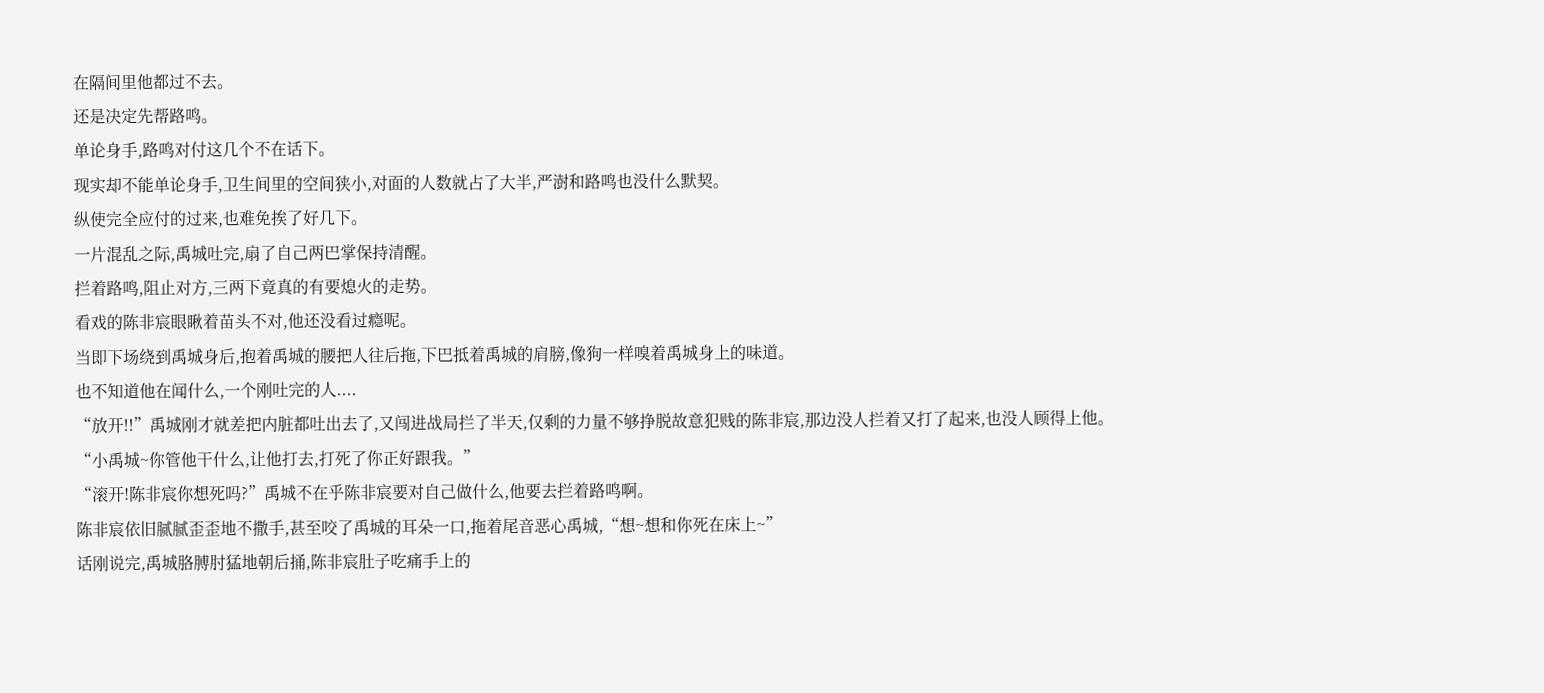在隔间里他都过不去。
还是决定先帮路鸣。
单论身手,路鸣对付这几个不在话下。
现实却不能单论身手,卫生间里的空间狭小,对面的人数就占了大半,严澍和路鸣也没什么默契。
纵使完全应付的过来,也难免挨了好几下。
一片混乱之际,禹城吐完,扇了自己两巴掌保持清醒。
拦着路鸣,阻止对方,三两下竟真的有要熄火的走势。
看戏的陈非宸眼瞅着苗头不对,他还没看过瘾呢。
当即下场绕到禹城身后,抱着禹城的腰把人往后拖,下巴抵着禹城的肩膀,像狗一样嗅着禹城身上的味道。
也不知道他在闻什么,一个刚吐完的人....
“放开!!”禹城刚才就差把内脏都吐出去了,又闯进战局拦了半天,仅剩的力量不够挣脱故意犯贱的陈非宸,那边没人拦着又打了起来,也没人顾得上他。
“小禹城~你管他干什么,让他打去,打死了你正好跟我。”
“滚开!陈非宸你想死吗?”禹城不在乎陈非宸要对自己做什么,他要去拦着路鸣啊。
陈非宸依旧腻腻歪歪地不撒手,甚至咬了禹城的耳朵一口,拖着尾音恶心禹城,“想~想和你死在床上~”
话刚说完,禹城胳膊肘猛地朝后捅,陈非宸肚子吃痛手上的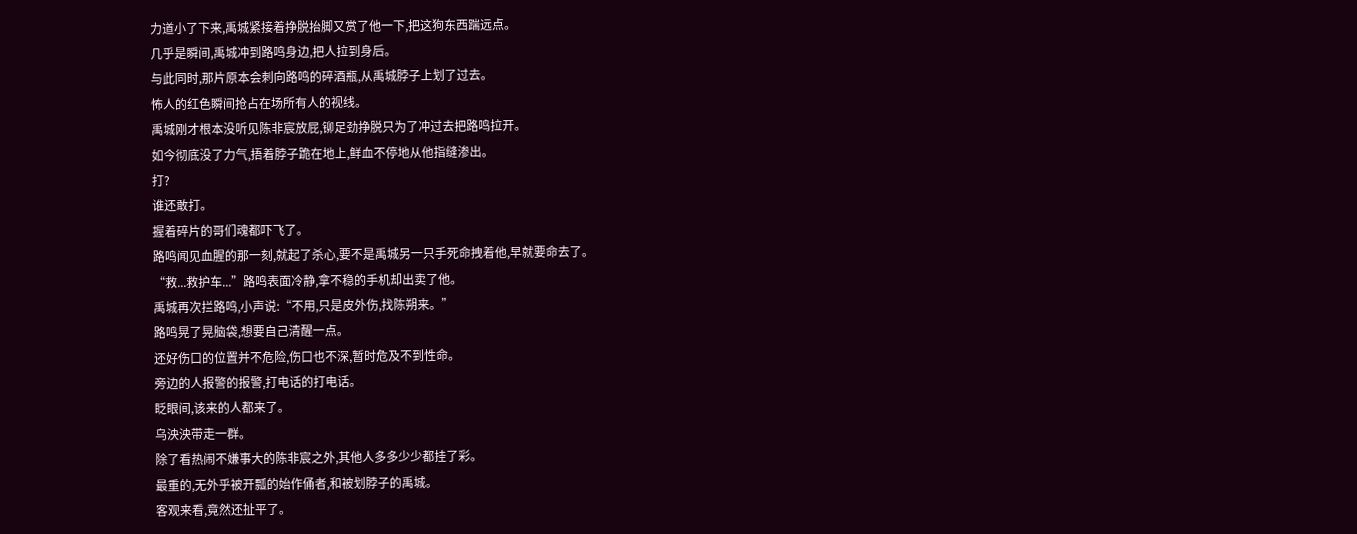力道小了下来,禹城紧接着挣脱抬脚又赏了他一下,把这狗东西踹远点。
几乎是瞬间,禹城冲到路鸣身边,把人拉到身后。
与此同时,那片原本会刺向路鸣的碎酒瓶,从禹城脖子上划了过去。
怖人的红色瞬间抢占在场所有人的视线。
禹城刚才根本没听见陈非宸放屁,铆足劲挣脱只为了冲过去把路鸣拉开。
如今彻底没了力气,捂着脖子跪在地上,鲜血不停地从他指缝渗出。
打?
谁还敢打。
握着碎片的哥们魂都吓飞了。
路鸣闻见血腥的那一刻,就起了杀心,要不是禹城另一只手死命拽着他,早就要命去了。
“救...救护车...”路鸣表面冷静,拿不稳的手机却出卖了他。
禹城再次拦路鸣,小声说:“不用,只是皮外伤,找陈朔来。”
路鸣晃了晃脑袋,想要自己清醒一点。
还好伤口的位置并不危险,伤口也不深,暂时危及不到性命。
旁边的人报警的报警,打电话的打电话。
眨眼间,该来的人都来了。
乌泱泱带走一群。
除了看热闹不嫌事大的陈非宸之外,其他人多多少少都挂了彩。
最重的,无外乎被开瓢的始作俑者,和被划脖子的禹城。
客观来看,竟然还扯平了。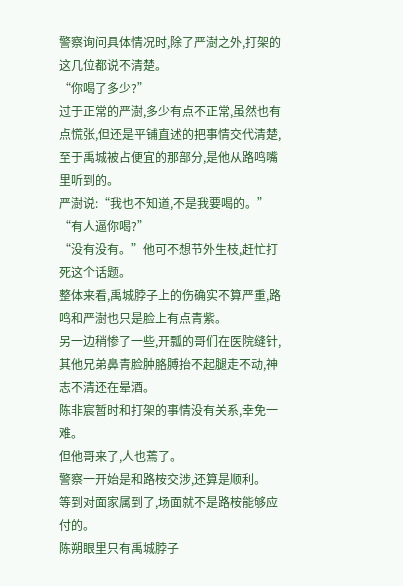警察询问具体情况时,除了严澍之外,打架的这几位都说不清楚。
“你喝了多少?”
过于正常的严澍,多少有点不正常,虽然也有点慌张,但还是平铺直述的把事情交代清楚,至于禹城被占便宜的那部分,是他从路鸣嘴里听到的。
严澍说:“我也不知道,不是我要喝的。”
“有人逼你喝?”
“没有没有。”他可不想节外生枝,赶忙打死这个话题。
整体来看,禹城脖子上的伤确实不算严重,路鸣和严澍也只是脸上有点青紫。
另一边稍惨了一些,开瓢的哥们在医院缝针,其他兄弟鼻青脸肿胳膊抬不起腿走不动,神志不清还在晕酒。
陈非宸暂时和打架的事情没有关系,幸免一难。
但他哥来了,人也蔫了。
警察一开始是和路桉交涉,还算是顺利。
等到对面家属到了,场面就不是路桉能够应付的。
陈朔眼里只有禹城脖子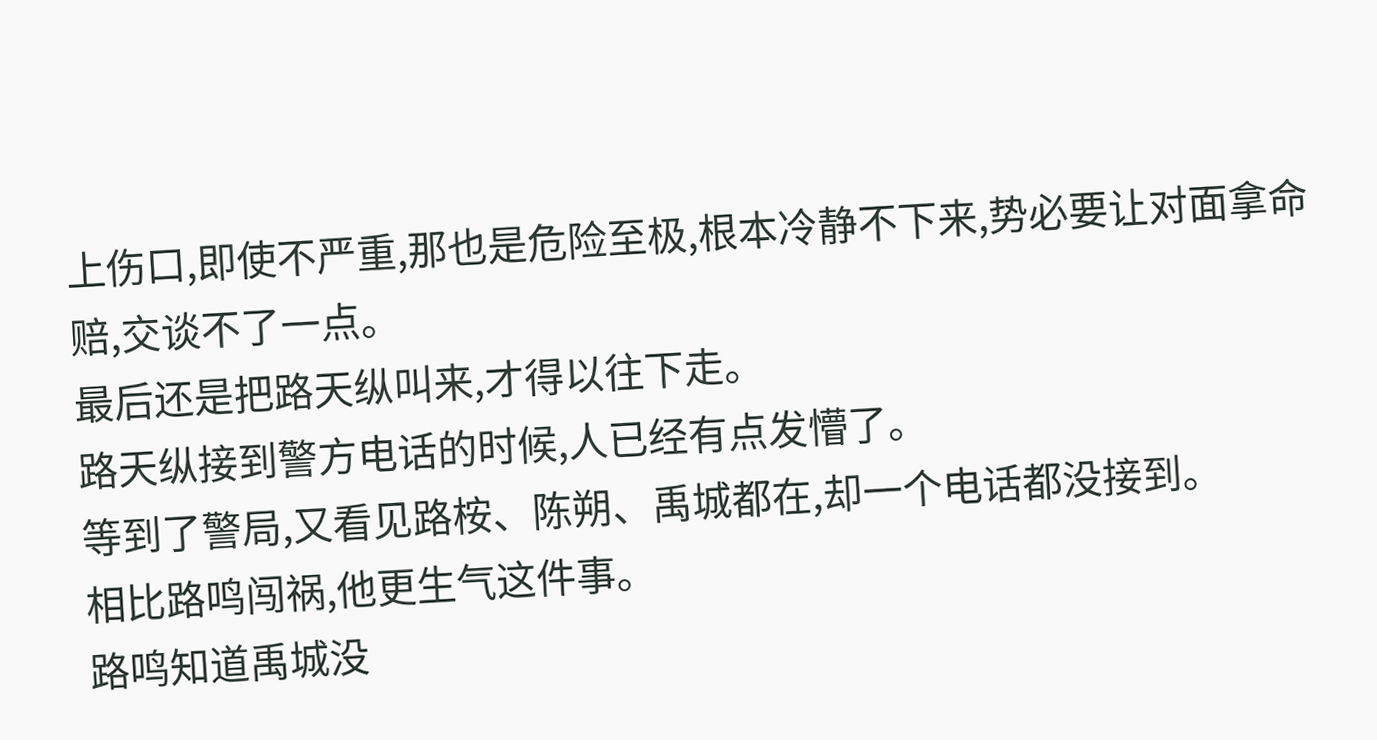上伤口,即使不严重,那也是危险至极,根本冷静不下来,势必要让对面拿命赔,交谈不了一点。
最后还是把路天纵叫来,才得以往下走。
路天纵接到警方电话的时候,人已经有点发懵了。
等到了警局,又看见路桉、陈朔、禹城都在,却一个电话都没接到。
相比路鸣闯祸,他更生气这件事。
路鸣知道禹城没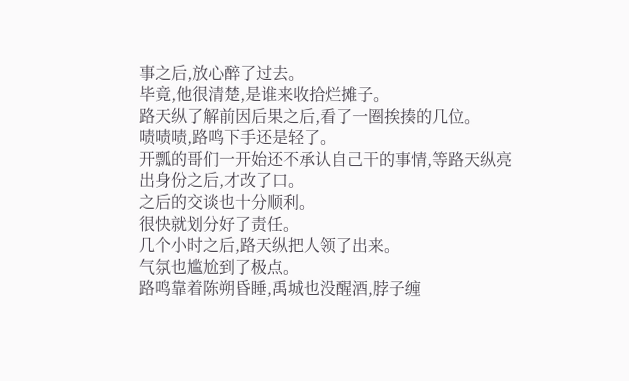事之后,放心醉了过去。
毕竟,他很清楚,是谁来收拾烂摊子。
路天纵了解前因后果之后,看了一圈挨揍的几位。
啧啧啧,路鸣下手还是轻了。
开瓢的哥们一开始还不承认自己干的事情,等路天纵亮出身份之后,才改了口。
之后的交谈也十分顺利。
很快就划分好了责任。
几个小时之后,路天纵把人领了出来。
气氛也尴尬到了极点。
路鸣靠着陈朔昏睡,禹城也没醒酒,脖子缠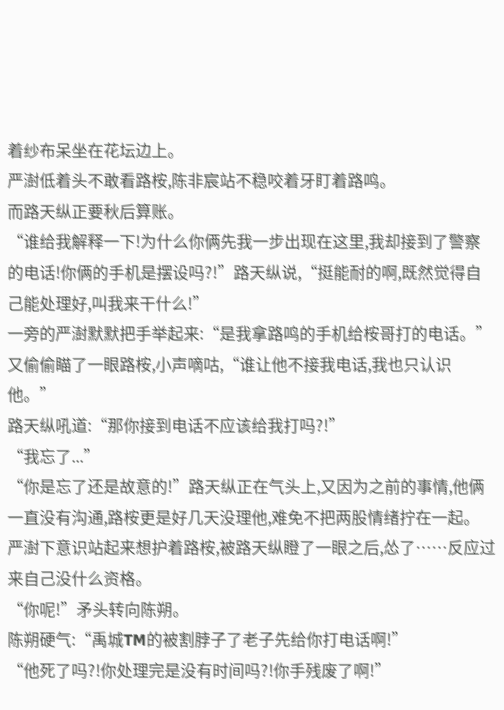着纱布呆坐在花坛边上。
严澍低着头不敢看路桉,陈非宸站不稳咬着牙盯着路鸣。
而路天纵正要秋后算账。
“谁给我解释一下!为什么你俩先我一步出现在这里,我却接到了警察的电话!你俩的手机是摆设吗?!”路天纵说,“挺能耐的啊,既然觉得自己能处理好,叫我来干什么!”
一旁的严澍默默把手举起来:“是我拿路鸣的手机给桉哥打的电话。”
又偷偷瞄了一眼路桉,小声嘀咕,“谁让他不接我电话,我也只认识他。”
路天纵吼道:“那你接到电话不应该给我打吗?!”
“我忘了...”
“你是忘了还是故意的!”路天纵正在气头上,又因为之前的事情,他俩一直没有沟通,路桉更是好几天没理他,难免不把两股情绪拧在一起。
严澍下意识站起来想护着路桉,被路天纵瞪了一眼之后,怂了……反应过来自己没什么资格。
“你呢!”矛头转向陈朔。
陈朔硬气:“禹城TM的被割脖子了老子先给你打电话啊!”
“他死了吗?!你处理完是没有时间吗?!你手残废了啊!”